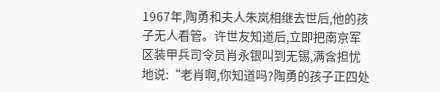1967年,陶勇和夫人朱岚相继去世后,他的孩子无人看管。许世友知道后,立即把南京军区装甲兵司令员肖永银叫到无锡,满含担忧地说:“老肖啊,你知道吗?陶勇的孩子正四处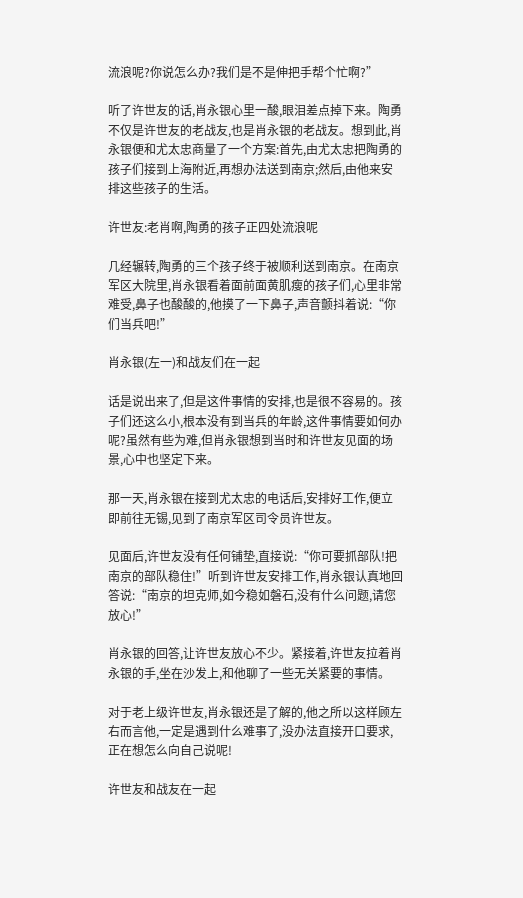流浪呢?你说怎么办?我们是不是伸把手帮个忙啊?”

听了许世友的话,肖永银心里一酸,眼泪差点掉下来。陶勇不仅是许世友的老战友,也是肖永银的老战友。想到此,肖永银便和尤太忠商量了一个方案:首先,由尤太忠把陶勇的孩子们接到上海附近,再想办法送到南京;然后,由他来安排这些孩子的生活。

许世友:老肖啊,陶勇的孩子正四处流浪呢

几经辗转,陶勇的三个孩子终于被顺利送到南京。在南京军区大院里,肖永银看着面前面黄肌瘦的孩子们,心里非常难受,鼻子也酸酸的,他摸了一下鼻子,声音颤抖着说:“你们当兵吧!”

肖永银(左一)和战友们在一起

话是说出来了,但是这件事情的安排,也是很不容易的。孩子们还这么小,根本没有到当兵的年龄,这件事情要如何办呢?虽然有些为难,但肖永银想到当时和许世友见面的场景,心中也坚定下来。

那一天,肖永银在接到尤太忠的电话后,安排好工作,便立即前往无锡,见到了南京军区司令员许世友。

见面后,许世友没有任何铺垫,直接说:“你可要抓部队!把南京的部队稳住!”听到许世友安排工作,肖永银认真地回答说:“南京的坦克师,如今稳如磐石,没有什么问题,请您放心!”

肖永银的回答,让许世友放心不少。紧接着,许世友拉着肖永银的手,坐在沙发上,和他聊了一些无关紧要的事情。

对于老上级许世友,肖永银还是了解的,他之所以这样顾左右而言他,一定是遇到什么难事了,没办法直接开口要求,正在想怎么向自己说呢!

许世友和战友在一起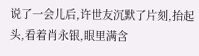说了一会儿后,许世友沉默了片刻,抬起头,看着肖永银,眼里满含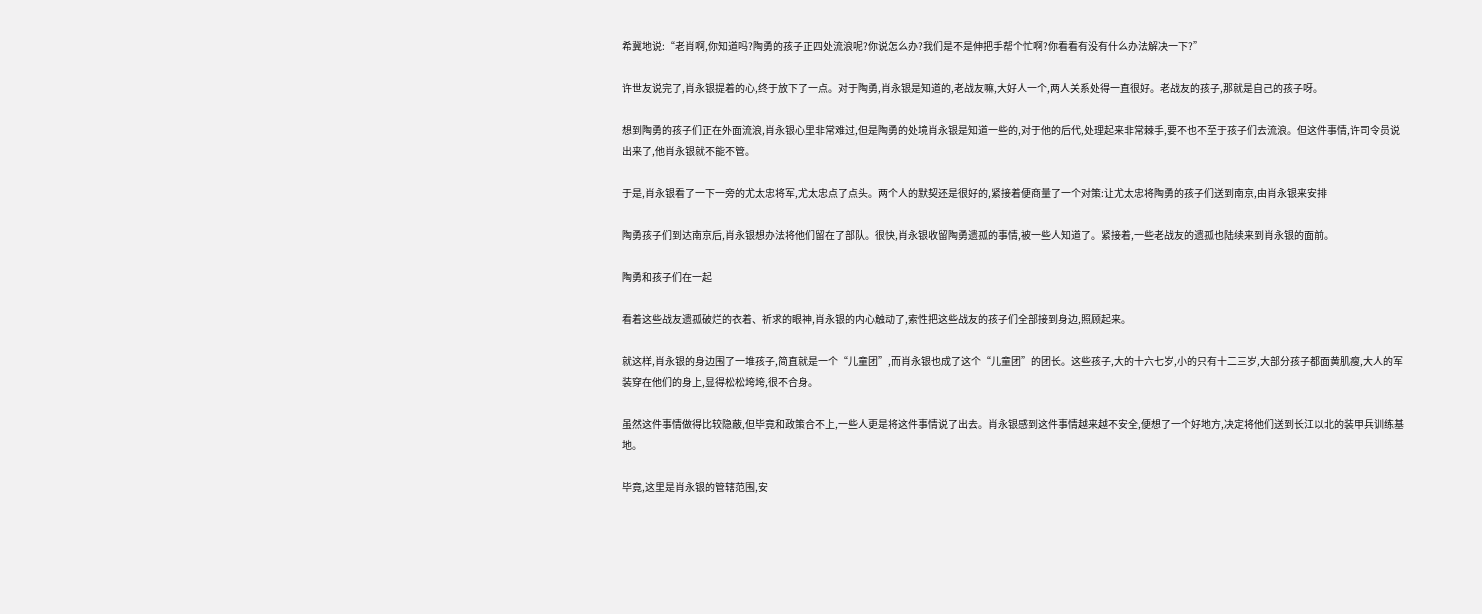希冀地说:“老肖啊,你知道吗?陶勇的孩子正四处流浪呢?你说怎么办?我们是不是伸把手帮个忙啊?你看看有没有什么办法解决一下?”

许世友说完了,肖永银提着的心,终于放下了一点。对于陶勇,肖永银是知道的,老战友嘛,大好人一个,两人关系处得一直很好。老战友的孩子,那就是自己的孩子呀。

想到陶勇的孩子们正在外面流浪,肖永银心里非常难过,但是陶勇的处境肖永银是知道一些的,对于他的后代,处理起来非常棘手,要不也不至于孩子们去流浪。但这件事情,许司令员说出来了,他肖永银就不能不管。

于是,肖永银看了一下一旁的尤太忠将军,尤太忠点了点头。两个人的默契还是很好的,紧接着便商量了一个对策:让尤太忠将陶勇的孩子们送到南京,由肖永银来安排

陶勇孩子们到达南京后,肖永银想办法将他们留在了部队。很快,肖永银收留陶勇遗孤的事情,被一些人知道了。紧接着,一些老战友的遗孤也陆续来到肖永银的面前。

陶勇和孩子们在一起

看着这些战友遗孤破烂的衣着、祈求的眼神,肖永银的内心触动了,索性把这些战友的孩子们全部接到身边,照顾起来。

就这样,肖永银的身边围了一堆孩子,简直就是一个“儿童团”,而肖永银也成了这个“儿童团”的团长。这些孩子,大的十六七岁,小的只有十二三岁,大部分孩子都面黄肌瘦,大人的军装穿在他们的身上,显得松松垮垮,很不合身。

虽然这件事情做得比较隐蔽,但毕竟和政策合不上,一些人更是将这件事情说了出去。肖永银感到这件事情越来越不安全,便想了一个好地方,决定将他们送到长江以北的装甲兵训练基地。

毕竟,这里是肖永银的管辖范围,安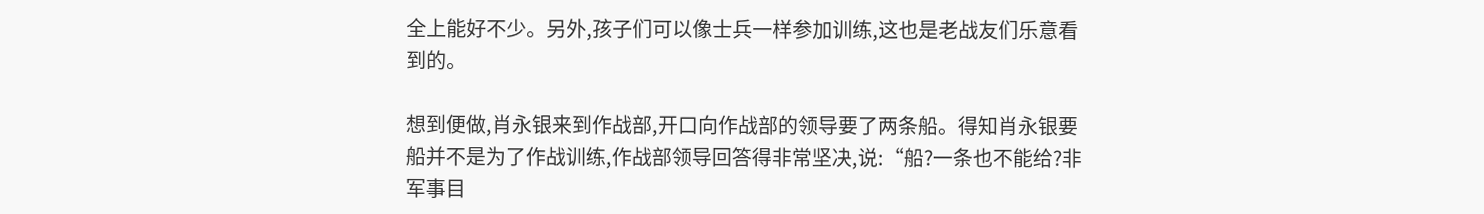全上能好不少。另外,孩子们可以像士兵一样参加训练,这也是老战友们乐意看到的。

想到便做,肖永银来到作战部,开口向作战部的领导要了两条船。得知肖永银要船并不是为了作战训练,作战部领导回答得非常坚决,说:“船?一条也不能给?非军事目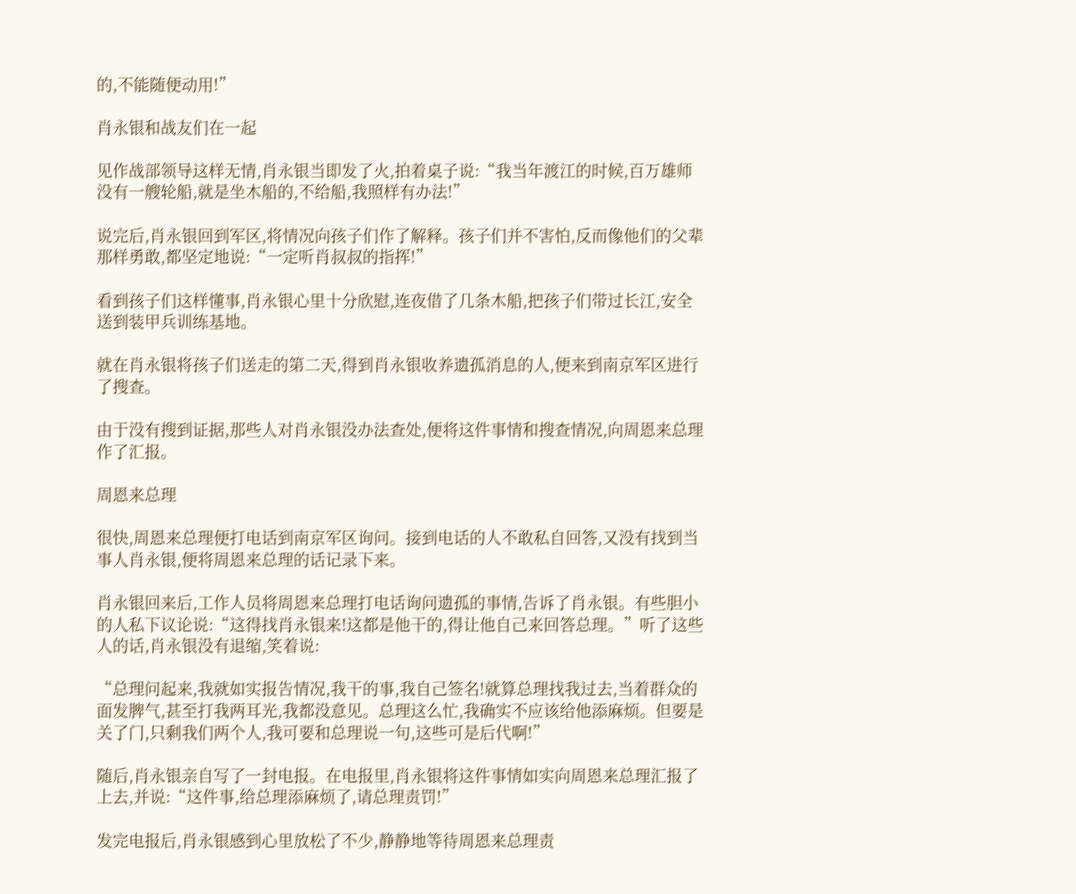的,不能随便动用!”

肖永银和战友们在一起

见作战部领导这样无情,肖永银当即发了火,拍着桌子说:“我当年渡江的时候,百万雄师没有一艘轮船,就是坐木船的,不给船,我照样有办法!”

说完后,肖永银回到军区,将情况向孩子们作了解释。孩子们并不害怕,反而像他们的父辈那样勇敢,都坚定地说:“一定听肖叔叔的指挥!”

看到孩子们这样懂事,肖永银心里十分欣慰,连夜借了几条木船,把孩子们带过长江,安全送到装甲兵训练基地。

就在肖永银将孩子们送走的第二天,得到肖永银收养遗孤消息的人,便来到南京军区进行了搜查。

由于没有搜到证据,那些人对肖永银没办法查处,便将这件事情和搜查情况,向周恩来总理作了汇报。

周恩来总理

很快,周恩来总理便打电话到南京军区询问。接到电话的人不敢私自回答,又没有找到当事人肖永银,便将周恩来总理的话记录下来。

肖永银回来后,工作人员将周恩来总理打电话询问遗孤的事情,告诉了肖永银。有些胆小的人私下议论说:“这得找肖永银来!这都是他干的,得让他自己来回答总理。”听了这些人的话,肖永银没有退缩,笑着说:

“总理问起来,我就如实报告情况,我干的事,我自己签名!就算总理找我过去,当着群众的面发脾气,甚至打我两耳光,我都没意见。总理这么忙,我确实不应该给他添麻烦。但要是关了门,只剩我们两个人,我可要和总理说一句,这些可是后代啊!”

随后,肖永银亲自写了一封电报。在电报里,肖永银将这件事情如实向周恩来总理汇报了上去,并说:“这件事,给总理添麻烦了,请总理责罚!”

发完电报后,肖永银感到心里放松了不少,静静地等待周恩来总理责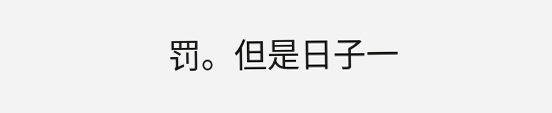罚。但是日子一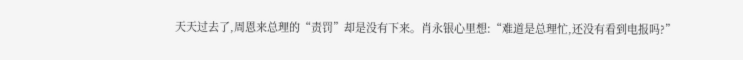天天过去了,周恩来总理的“责罚”却是没有下来。肖永银心里想:“难道是总理忙,还没有看到电报吗?”